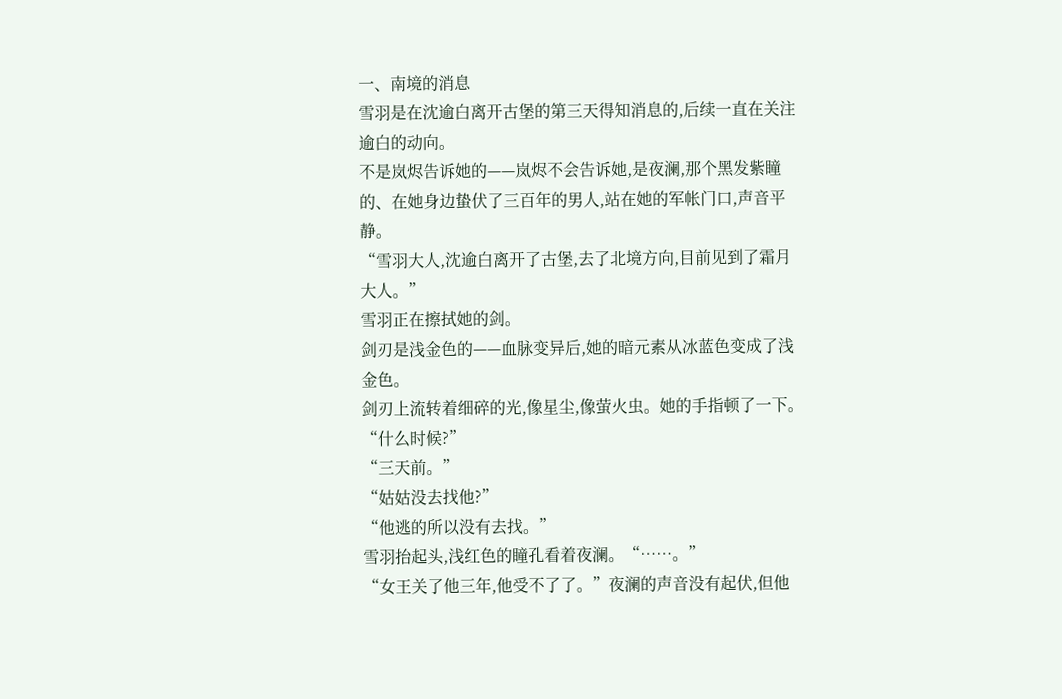一、南境的消息
雪羽是在沈逾白离开古堡的第三天得知消息的,后续一直在关注逾白的动向。
不是岚烬告诉她的——岚烬不会告诉她,是夜澜,那个黑发紫瞳的、在她身边蛰伏了三百年的男人,站在她的军帐门口,声音平静。
“雪羽大人,沈逾白离开了古堡,去了北境方向,目前见到了霜月大人。”
雪羽正在擦拭她的剑。
剑刃是浅金色的——血脉变异后,她的暗元素从冰蓝色变成了浅金色。
剑刃上流转着细碎的光,像星尘,像萤火虫。她的手指顿了一下。
“什么时候?”
“三天前。”
“姑姑没去找他?”
“他逃的所以没有去找。”
雪羽抬起头,浅红色的瞳孔看着夜澜。“……。”
“女王关了他三年,他受不了了。”夜澜的声音没有起伏,但他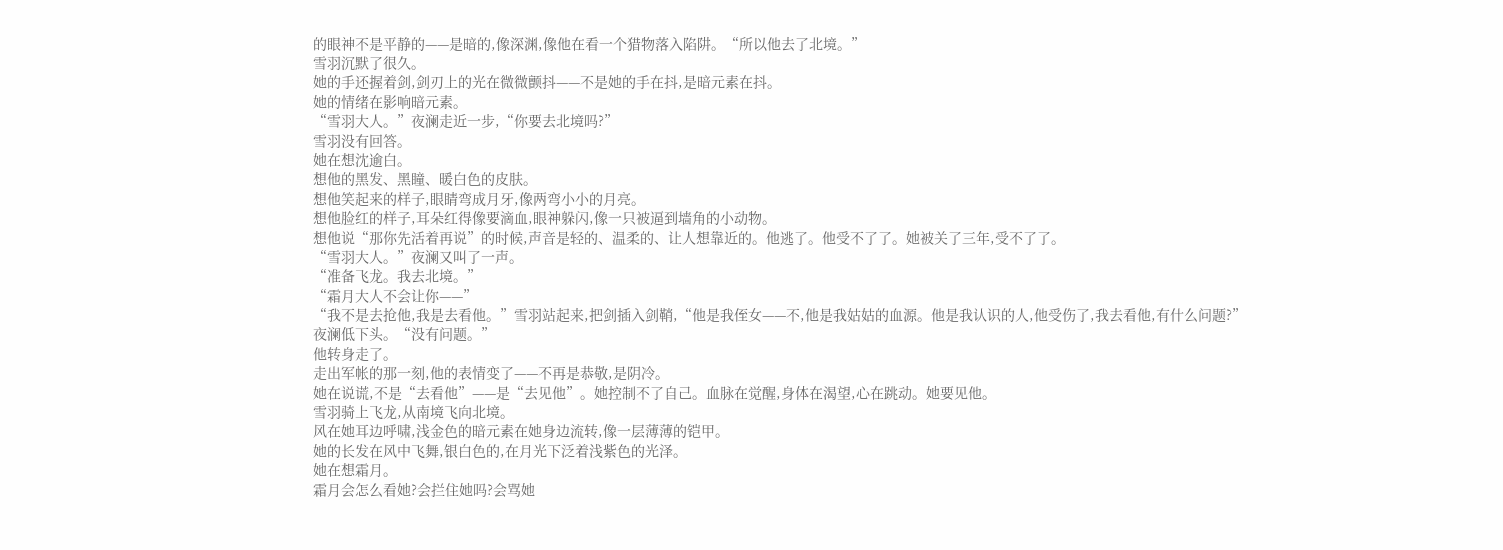的眼神不是平静的——是暗的,像深渊,像他在看一个猎物落入陷阱。“所以他去了北境。”
雪羽沉默了很久。
她的手还握着剑,剑刃上的光在微微颤抖——不是她的手在抖,是暗元素在抖。
她的情绪在影响暗元素。
“雪羽大人。”夜澜走近一步,“你要去北境吗?”
雪羽没有回答。
她在想沈逾白。
想他的黑发、黑瞳、暖白色的皮肤。
想他笑起来的样子,眼睛弯成月牙,像两弯小小的月亮。
想他脸红的样子,耳朵红得像要滴血,眼神躲闪,像一只被逼到墙角的小动物。
想他说“那你先活着再说”的时候,声音是轻的、温柔的、让人想靠近的。他逃了。他受不了了。她被关了三年,受不了了。
“雪羽大人。”夜澜又叫了一声。
“准备飞龙。我去北境。”
“霜月大人不会让你——”
“我不是去抢他,我是去看他。”雪羽站起来,把剑插入剑鞘,“他是我侄女——不,他是我姑姑的血源。他是我认识的人,他受伤了,我去看他,有什么问题?”
夜澜低下头。“没有问题。”
他转身走了。
走出军帐的那一刻,他的表情变了——不再是恭敬,是阴冷。
她在说谎,不是“去看他”——是“去见他”。她控制不了自己。血脉在觉醒,身体在渴望,心在跳动。她要见他。
雪羽骑上飞龙,从南境飞向北境。
风在她耳边呼啸,浅金色的暗元素在她身边流转,像一层薄薄的铠甲。
她的长发在风中飞舞,银白色的,在月光下泛着浅紫色的光泽。
她在想霜月。
霜月会怎么看她?会拦住她吗?会骂她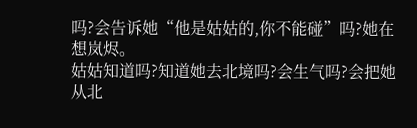吗?会告诉她“他是姑姑的,你不能碰”吗?她在想岚烬。
姑姑知道吗?知道她去北境吗?会生气吗?会把她从北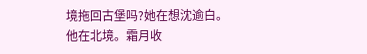境拖回古堡吗?她在想沈逾白。
他在北境。霜月收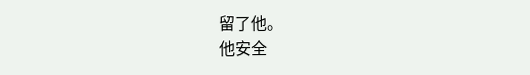留了他。
他安全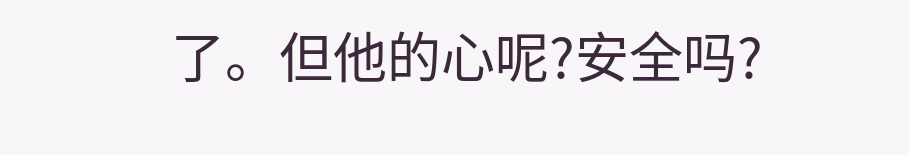了。但他的心呢?安全吗?